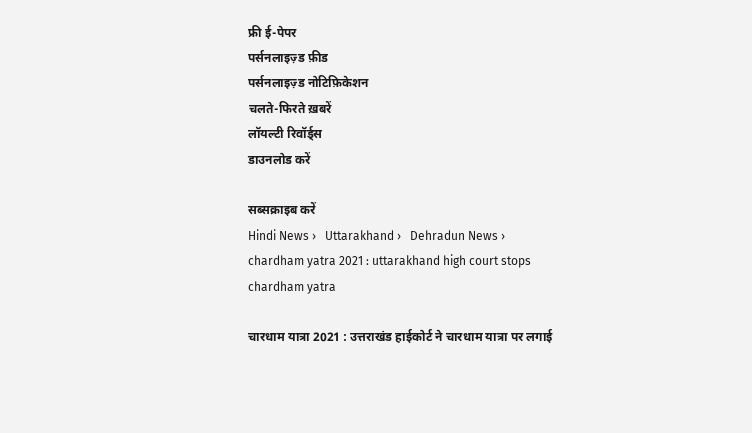फ्री ई-पेपर
पर्सनलाइज़्ड फ़ीड
पर्सनलाइज़्ड नोटिफ़िकेशन
चलते-फिरते ख़बरें
लॉयल्टी रिवॉर्ड्स
डाउनलोड करें

सब्सक्राइब करें
Hindi News ›   Uttarakhand ›   Dehradun News ›   chardham yatra 2021 : uttarakhand high court stops chardham yatra

चारधाम यात्रा 2021 : उत्तराखंड हाईकोर्ट ने चारधाम यात्रा पर लगाई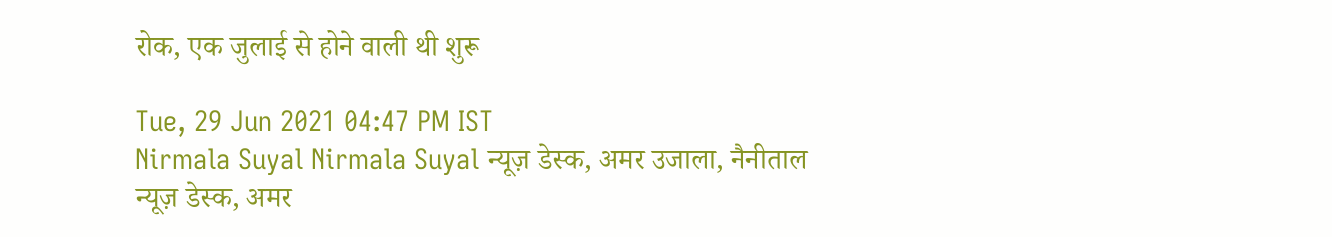रोक, एक जुलाई से होने वाली थी शुरू

Tue, 29 Jun 2021 04:47 PM IST
Nirmala Suyal Nirmala Suyal न्यूज़ डेस्क, अमर उजाला, नैनीताल
न्यूज़ डेस्क, अमर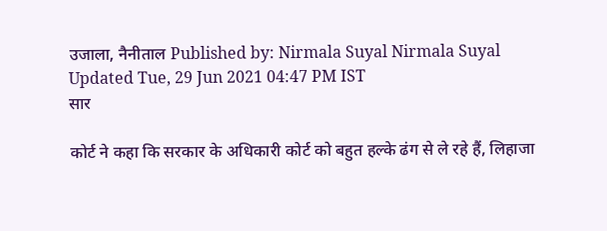उजाला, नैनीताल Published by: Nirmala Suyal Nirmala Suyal Updated Tue, 29 Jun 2021 04:47 PM IST
सार

कोर्ट ने कहा कि सरकार के अधिकारी कोर्ट को बहुत हल्के ढंग से ले रहे हैं, लिहाजा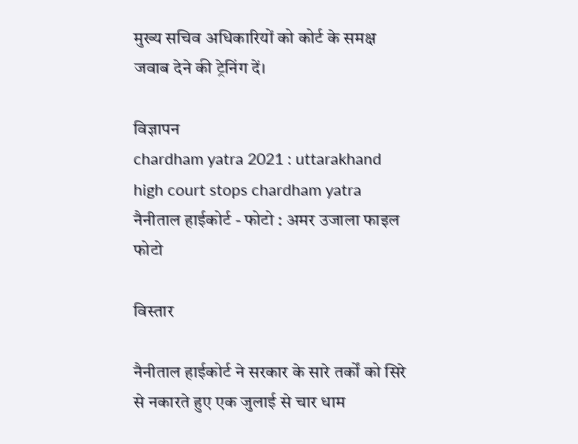मुख्य सचिव अधिकारियों को कोर्ट के समक्ष जवाब देने की ट्रेनिंग दें।

विज्ञापन
chardham yatra 2021 : uttarakhand high court stops chardham yatra
नैनीताल हाईकोर्ट - फोटो : अमर उजाला फाइल फोटो

विस्तार

नैनीताल हाईकोर्ट ने सरकार के सारे तर्कों को सिरे से नकारते हुए एक जुलाई से चार धाम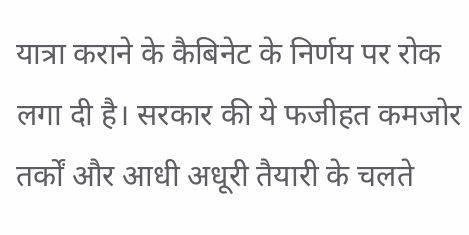यात्रा कराने के कैबिनेट के निर्णय पर रोक लगा दी है। सरकार की ये फजीहत कमजोर तर्कों और आधी अधूरी तैयारी के चलते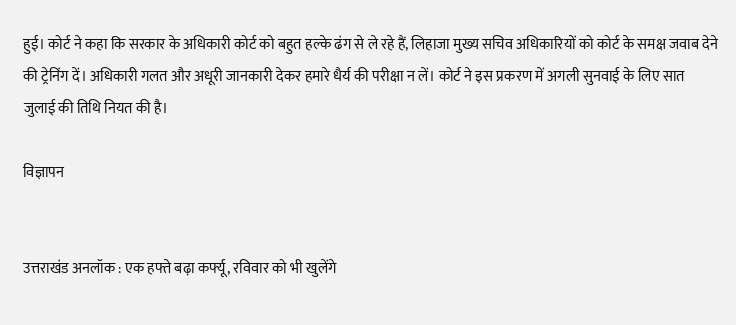हुई। कोर्ट ने कहा कि सरकार के अधिकारी कोर्ट को बहुत हल्के ढंग से ले रहे हैं, लिहाजा मुख्य सचिव अधिकारियों को कोर्ट के समक्ष जवाब देने की ट्रेनिंग दें। अधिकारी गलत और अधूरी जानकारी देकर हमारे धैर्य की परीक्षा न लें। कोर्ट ने इस प्रकरण में अगली सुनवाई के लिए सात जुलाई की तिथि नियत की है।

विज्ञापन


उत्तराखंड अनलॉक : एक हफ्ते बढ़ा कर्फ्यू, रविवार को भी खुलेंगे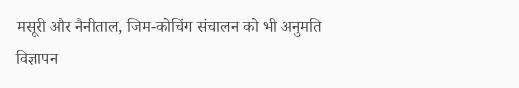मसूरी और नैनीताल, जिम-कोचिंग संचालन को भी अनुमति
विज्ञापन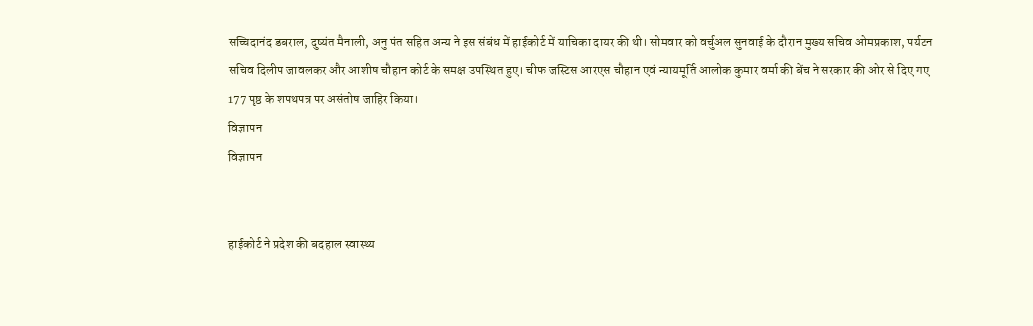सच्चिदानंद डबराल, दुष्यंत मैनाली, अनु पंत सहित अन्य ने इस संबंध में हाईकोर्ट में याचिका दायर की थी। सोमवार को वर्चुअल सुनवाई के दौरान मुख्य सचिव ओमप्रकाश, पर्यटन सचिव दिलीप जावलकर और आशीष चौहान कोर्ट के समक्ष उपस्थित हुए। चीफ जस्टिस आरएस चौहान एवं न्यायमूर्ति आलोक कुमार वर्मा की बेंच ने सरकार की ओर से दिए गए 177 पृष्ठ के शपथपत्र पर असंतोष जाहिर किया।
विज्ञापन
विज्ञापन


हाईकोर्ट ने प्रदेश की बदहाल स्वास्थ्य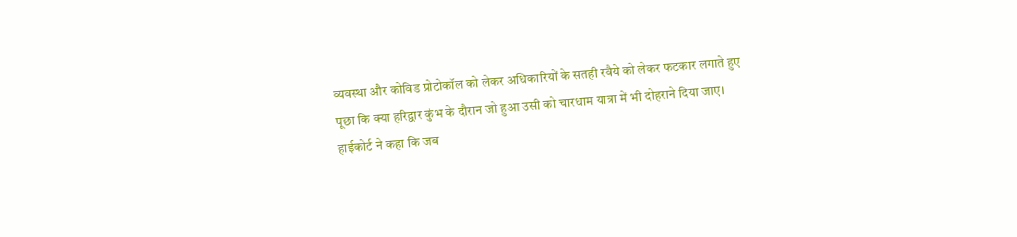व्यवस्था और कोविड प्रोटोकॉल को लेकर अधिकारियों के सतही रवैये को लेकर फटकार लगाते हुए पूछा कि क्या हरिद्वार कुंभ के दौरान जो हुआ उसी को चारधाम यात्रा में भी दोहराने दिया जाए। हाईकोर्ट ने कहा कि जब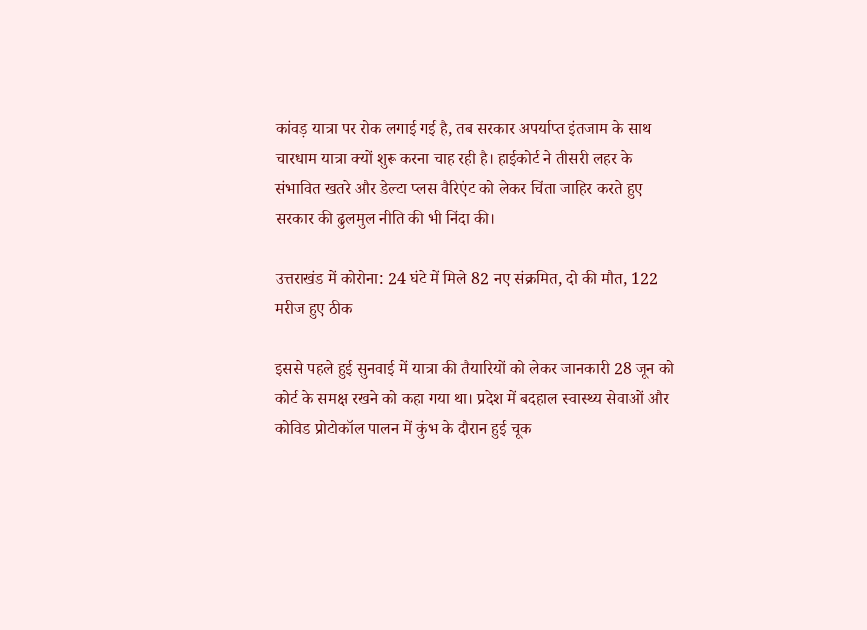कांवड़ यात्रा पर रोक लगाई गई है, तब सरकार अपर्याप्त इंतजाम के साथ चारधाम यात्रा क्यों शुरू करना चाह रही है। हाईकोर्ट ने तीसरी लहर के संभावित खतरे और डेल्टा प्लस वैरिएंट को लेकर चिंता जाहिर करते हुए सरकार की ढुलमुल नीति की भी निंदा की।

उत्तराखंड में कोरोना: 24 घंटे में मिले 82 नए संक्रमित, दो की मौत, 122 मरीज हुए ठीक

इससे पहले हुई सुनवाई में यात्रा की तैयारियों को लेकर जानकारी 28 जून को कोर्ट के समक्ष रखने को कहा गया था। प्रदेश में बदहाल स्वास्थ्य सेवाओं और कोविड प्रोटोकॉल पालन में कुंभ के दौरान हुई चूक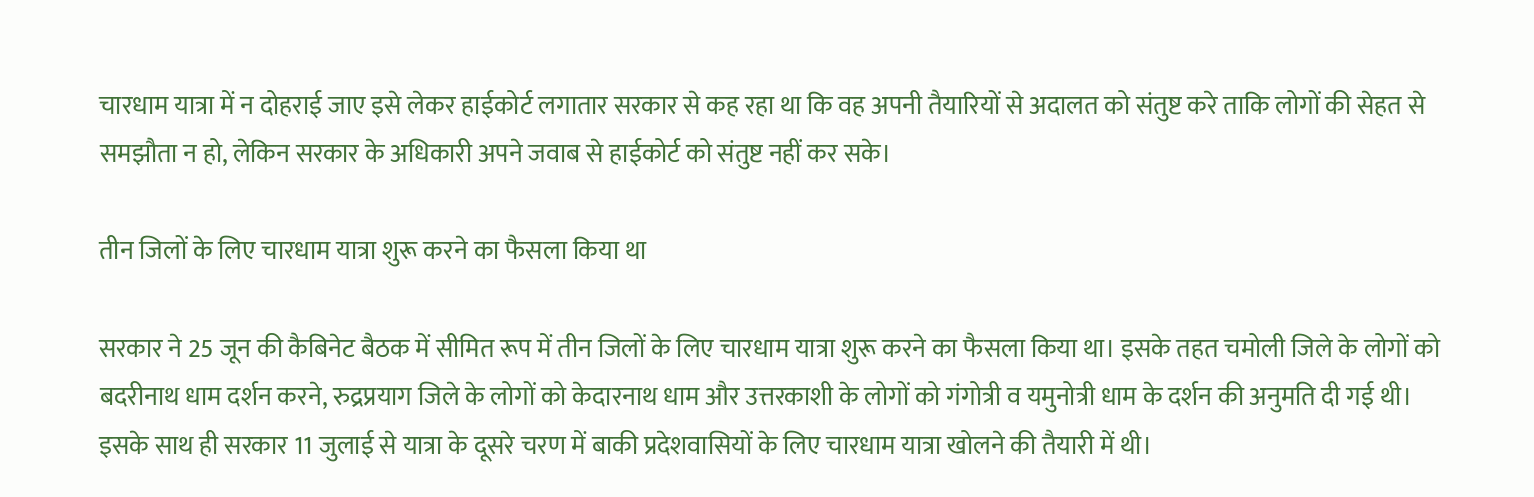चारधाम यात्रा में न दोहराई जाए इसे लेकर हाईकोर्ट लगातार सरकार से कह रहा था कि वह अपनी तैयारियों से अदालत को संतुष्ट करे ताकि लोगों की सेहत से समझौता न हो, लेकिन सरकार के अधिकारी अपने जवाब से हाईकोर्ट को संतुष्ट नहीं कर सके।

तीन जिलों के लिए चारधाम यात्रा शुरू करने का फैसला किया था

सरकार ने 25 जून की कैबिनेट बैठक में सीमित रूप में तीन जिलों के लिए चारधाम यात्रा शुरू करने का फैसला किया था। इसके तहत चमोली जिले के लोगों को बदरीनाथ धाम दर्शन करने, रुद्रप्रयाग जिले के लोगों को केदारनाथ धाम और उत्तरकाशी के लोगों को गंगोत्री व यमुनोत्री धाम के दर्शन की अनुमति दी गई थी। इसके साथ ही सरकार 11 जुलाई से यात्रा के दूसरे चरण में बाकी प्रदेशवासियों के लिए चारधाम यात्रा खोलने की तैयारी में थी।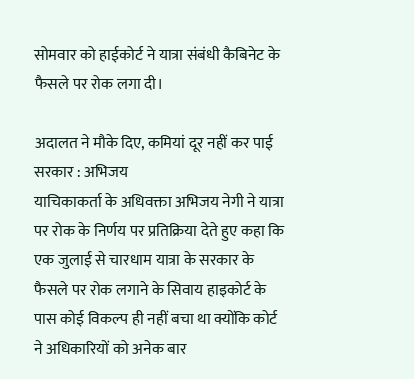सोमवार को हाईकोर्ट ने यात्रा संबंधी कैबिनेट के फैसले पर रोक लगा दी।

अदालत ने मौके दिए, कमियां दूर नहीं कर पाई सरकार : अभिजय
याचिकाकर्ता के अधिवक्ता अभिजय नेगी ने यात्रा पर रोक के निर्णय पर प्रतिक्रिया देते हुए कहा कि एक जुलाई से चारधाम यात्रा के सरकार के फैसले पर रोक लगाने के सिवाय हाइकोर्ट के पास कोई विकल्प ही नहीं बचा था क्योंकि कोर्ट ने अधिकारियों को अनेक बार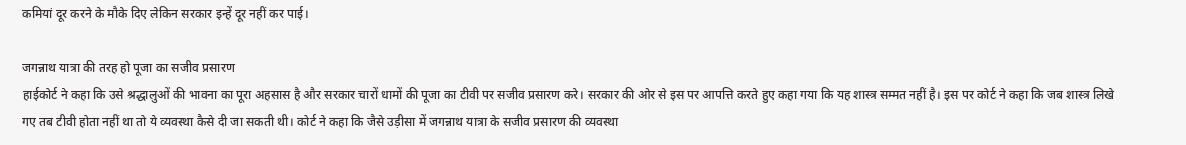कमियां दूर करने के मौके दिए लेकिन सरकार इन्हें दूर नहीं कर पाई।

जगन्नाथ यात्रा की तरह हो पूजा का सजीव प्रसारण
हाईकोर्ट ने कहा कि उसे श्रद्धालुओं की भावना का पूरा अहसास है और सरकार चारों धामों की पूजा का टीवी पर सजीव प्रसारण करे। सरकार की ओर से इस पर आपत्ति करते हुए कहा गया कि यह शास्त्र सम्मत नहीं है। इस पर कोर्ट ने कहा कि जब शास्त्र लिखे गए तब टीवी होता नहीं था तो ये व्यवस्था कैसे दी जा सकती थी। कोर्ट ने कहा कि जैसे उड़ीसा में जगन्नाथ यात्रा के सजीव प्रसारण की व्यवस्था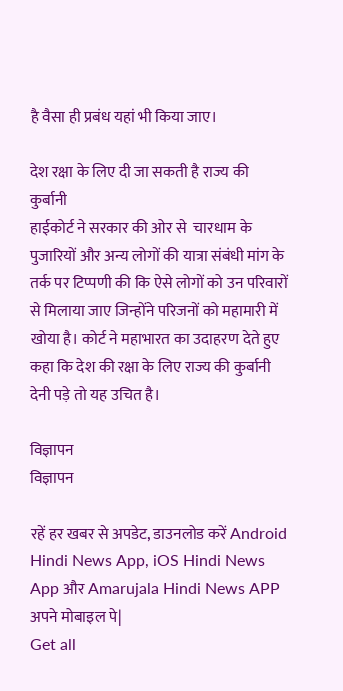है वैसा ही प्रबंध यहां भी किया जाए।

देश रक्षा के लिए दी जा सकती है राज्य की कुर्बानी
हाईकोर्ट ने सरकार की ओर से  चारधाम के पुजारियों और अन्य लोगों की यात्रा संबंधी मांग के तर्क पर टिप्पणी की कि ऐसे लोगों को उन परिवारों से मिलाया जाए जिन्होंने परिजनों को महामारी में खोया है। कोर्ट ने महाभारत का उदाहरण देते हुए कहा कि देश की रक्षा के लिए राज्य की कुर्बानी देनी पड़े तो यह उचित है।

विज्ञापन
विज्ञापन

रहें हर खबर से अपडेट, डाउनलोड करें Android Hindi News App, iOS Hindi News App और Amarujala Hindi News APP अपने मोबाइल पे|
Get all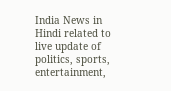India News in Hindi related to live update of politics, sports, entertainment,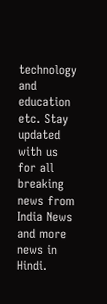technology and education etc. Stay updated with us for all breaking news from India News and more news in Hindi.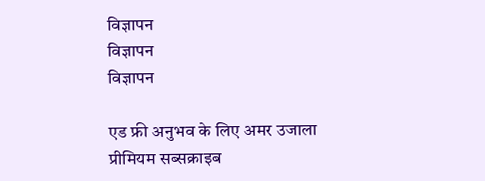विज्ञापन
विज्ञापन
विज्ञापन

एड फ्री अनुभव के लिए अमर उजाला प्रीमियम सब्सक्राइब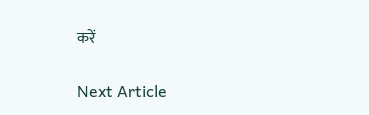करें

Next Article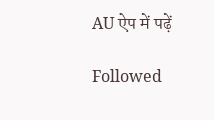AU ऐप में पढ़ें

Followed